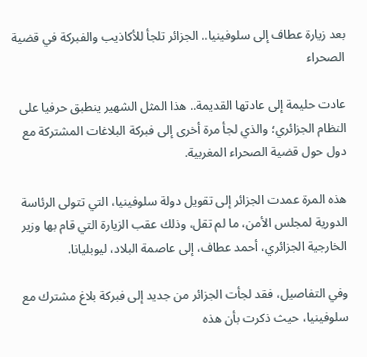بعد زيارة عطاف إلى سلوفينيا.. الجزائر تلجأ للأكاذيب والفبركة في قضية الصحراء

عادت حليمة إلى عادتها القديمة.. هذا المثل الشهير ينطبق حرفيا على النظام الجزائري؛ والذي لجأ مرة أخرى إلى فبركة البلاغات المشتركة مع دول حول قضية الصحراء المغربية.

هذه المرة عمدت الجزائر إلى تقويل دولة سلوفينيا، التي تتولى الرئاسة الدورية لمجلس الأمن، ما لم تقل، وذلك عقب الزيارة التي قام بها وزير الخارجية الجزائري، أحمد عطاف، إلى عاصمة البلاد، ليوبليانا.

وفي التفاصيل، فقد لجأت الجزائر من جديد إلى فبركة بلاغ مشترك مع سلوفينيا، حيث ذكرت بأن هذه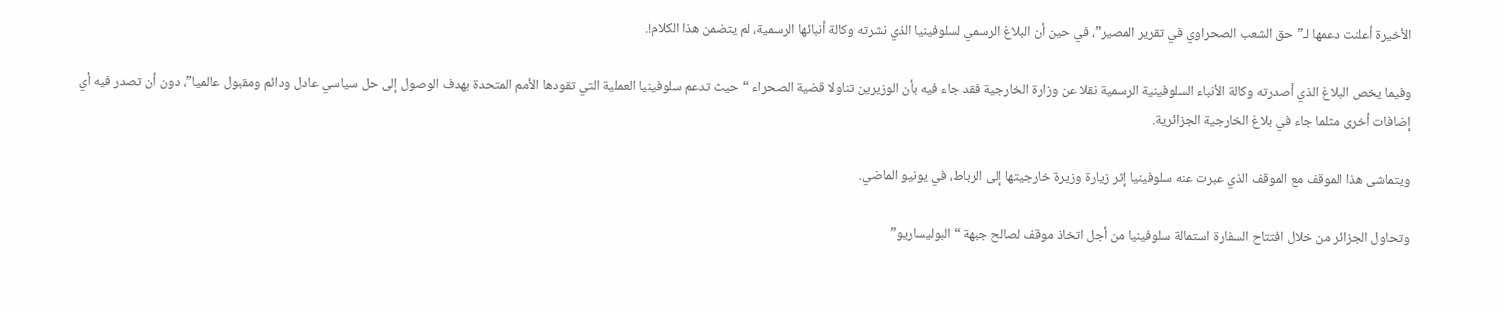الأخيرة أعلنت دعمها لـ”حق الشعب الصحراوي في تقرير المصير”، في حين أن البلاغ الرسمي لسلوفينيا الذي نشرته وكالة أنبائها الرسمية، لم يتضمن هذا الكلام!.

وفيما يخص البلاغ الذي أصدرته وكالة الأنباء السلوفينية الرسمية نقلا عن وزارة الخارجية فقد جاء فيه بأن الوزيرين تناولا قضية الصحراء “حيث تدعم سلوفينيا العملية التي تقودها الأمم المتحدة بهدف الوصول إلى حل سياسي عادل ودائم ومقبول عالميا”، دون أن تصدر فيه أي إضافات أخرى مثلما جاء في بلاغ الخارجية الجزائرية.

ويتماشى هذا الموقف مع الموقف الذي عبرت عنه سلوفينيا إثر زيارة وزيرة خارجيتها إلى الرباط، في يونيو الماضي.

وتحاول الجزائر من خلال افتتاح السفارة استمالة سلوفينيا من أجل اتخاذ موقف لصالح جبهة “البوليساريو”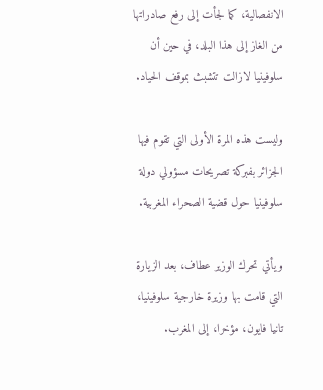الانفصالية، كما لجأت إلى رفع صادراتها من الغاز إلى هذا البلد، في حين أن سلوفينيا لازالت تتشبث بموقف الحياد.

وليست هذه المرة الأولى التي تقوم فيها الجزائر بفبركة تصريحات مسؤولي دولة سلوفينيا حول قضية الصحراء المغربية.

ويأتي تحرك الوزير عطاف، بعد الزيارة التي قامت بها وزيرة خارجية سلوفينيا، تانيا فايون، مؤخرا، إلى المغرب.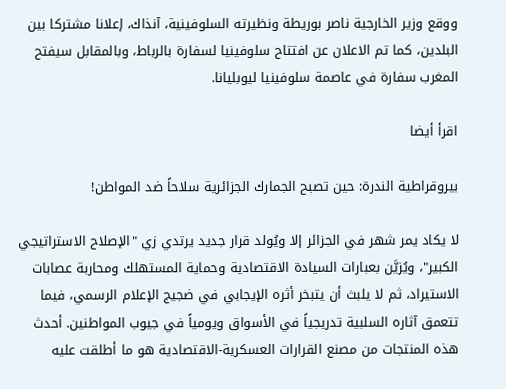ووقع وزير الخارجية ناصر بوريطة ونظيرته السلوفينية، آنذاك، إعلانا مشتركا بين البلدين، كما تم الاعلان عن افتتاح سلوفينيا لسفارة بالرباط، وبالمقابل سيفتح المغرب سفارة في عاصمة سلوفينيا ليوبليانا.

اقرأ أيضا

بيروقراطية الندرة: حين تصبح الجمارك الجزائرية سلاحاً ضد المواطن!

لا يكاد يمر شهر في الجزائر إلا ويُولد قرار جديد يرتدي زي "الإصلاح الاستراتيجي الكبير"، ويُزيَّن بعبارات السيادة الاقتصادية وحماية المستهلك ومحاربة عصابات الاستيراد، ثم لا يلبث أن يتبخر أثره الإيجابي في ضجيج الإعلام الرسمي، فيما تتعمق آثاره السلبية تدريجياً في الأسواق ويومياً في جيوب المواطنين. أحدث هذه المنتجات من مصنع القرارات العسكرية-الاقتصادية هو ما أطلقت عليه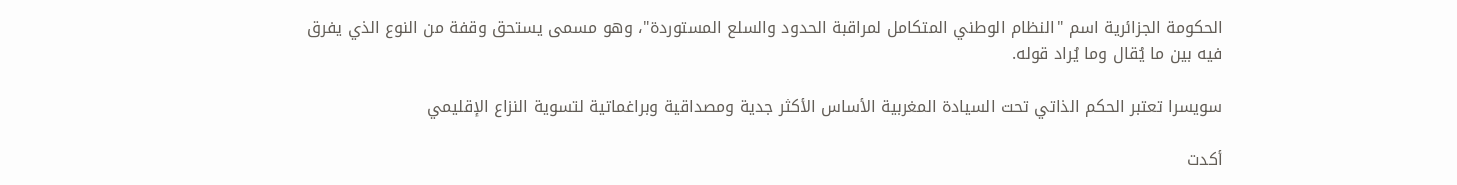الحكومة الجزائرية اسم "النظام الوطني المتكامل لمراقبة الحدود والسلع المستوردة"، وهو مسمى يستحق وقفة من النوع الذي يفرق فيه بين ما يُقال وما يُراد قوله.

سويسرا تعتبر الحكم الذاتي تحت السيادة المغربية الأساس الأكثر جدية ومصداقية وبراغماتية لتسوية النزاع الإقليمي

أكدت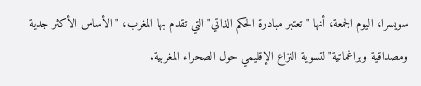سويسرا، اليوم الجمعة، أنها "تعتبر مبادرة الحكم الذاتي" التي تقدم بها المغرب، "الأساس الأكثر جدية ومصداقية وبراغماتية" لتسوية النزاع الإقليمي حول الصحراء المغربية.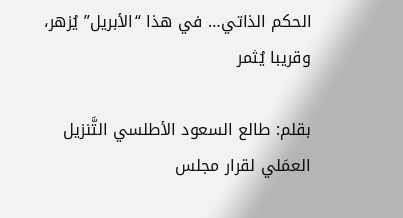الحكم الذاتي… في هذا “الأبريل” يُزهر، وقريبا يُثمر

بقلم: طالع السعود الأطلسي التَّنزيل العمَلي لقرار مجلس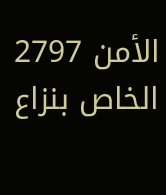الأمن 2797 الخاص بنزاع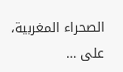الصحراء المغربية، على …